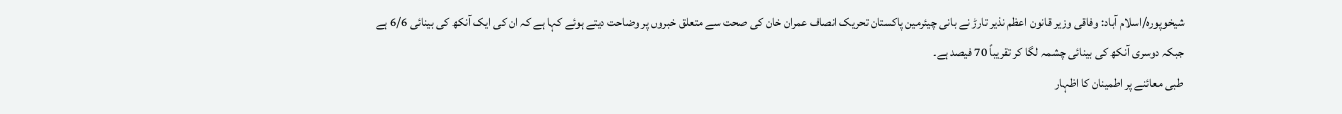شیخوپورہ/اسلام آباد: وفاقی وزیر قانون اعظم نذیر تارڑ نے بانی چیئرمین پاکستان تحریک انصاف عمران خان کی صحت سے متعلق خبروں پر وضاحت دیتے ہوئے کہا ہے کہ ان کی ایک آنکھ کی بینائی 6/6 ہے جبکہ دوسری آنکھ کی بینائی چشمہ لگا کر تقریباً 70 فیصد ہے۔
طبی معائنے پر اطمینان کا اظہار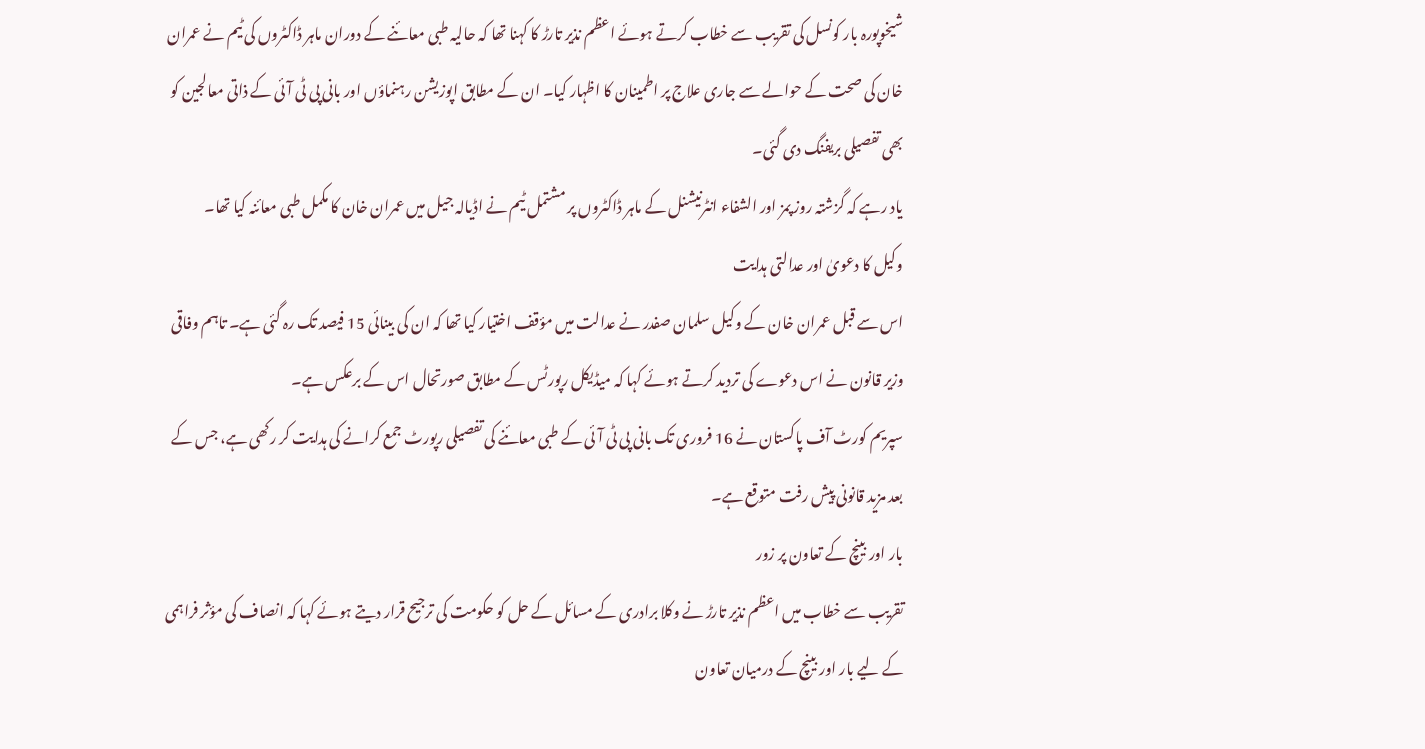شیخوپورہ بار کونسل کی تقریب سے خطاب کرتے ہوئے اعظم نذیر تارڑ کا کہنا تھا کہ حالیہ طبی معائنے کے دوران ماہر ڈاکٹروں کی ٹیم نے عمران خان کی صحت کے حوالے سے جاری علاج پر اطمینان کا اظہار کیا۔ ان کے مطابق اپوزیشن رہنماؤں اور بانی پی ٹی آئی کے ذاتی معالجین کو بھی تفصیلی بریفنگ دی گئی۔
یاد رہے کہ گزشتہ روز پمز اور الشفاء انٹرنیشنل کے ماہر ڈاکٹروں پر مشتمل ٹیم نے اڈیالہ جیل میں عمران خان کا مکمل طبی معائنہ کیا تھا۔
وکیل کا دعویٰ اور عدالتی ہدایت
اس سے قبل عمران خان کے وکیل سلمان صفدر نے عدالت میں مؤقف اختیار کیا تھا کہ ان کی بینائی 15 فیصد تک رہ گئی ہے۔ تاہم وفاقی وزیر قانون نے اس دعوے کی تردید کرتے ہوئے کہا کہ میڈیکل رپورٹس کے مطابق صورتحال اس کے برعکس ہے۔
سپریم کورٹ آف پاکستان نے 16 فروری تک بانی پی ٹی آئی کے طبی معائنے کی تفصیلی رپورٹ جمع کرانے کی ہدایت کر رکھی ہے، جس کے بعد مزید قانونی پیش رفت متوقع ہے۔
بار اور بینچ کے تعاون پر زور
تقریب سے خطاب میں اعظم نذیر تارڑ نے وکلا برادری کے مسائل کے حل کو حکومت کی ترجیح قرار دیتے ہوئے کہا کہ انصاف کی مؤثر فراہمی کے لیے بار اور بینچ کے درمیان تعاون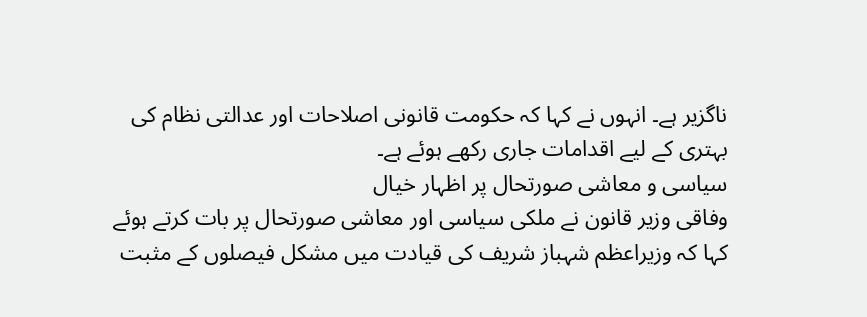ناگزیر ہے۔ انہوں نے کہا کہ حکومت قانونی اصلاحات اور عدالتی نظام کی بہتری کے لیے اقدامات جاری رکھے ہوئے ہے۔
سیاسی و معاشی صورتحال پر اظہار خیال
وفاقی وزیر قانون نے ملکی سیاسی اور معاشی صورتحال پر بات کرتے ہوئے کہا کہ وزیراعظم شہباز شریف کی قیادت میں مشکل فیصلوں کے مثبت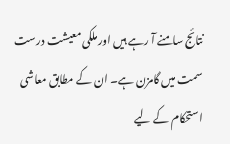نتائج سامنے آ رہے ہیں اور ملکی معیشت درست سمت میں گامزن ہے۔ ان کے مطابق معاشی استحکام کے لیے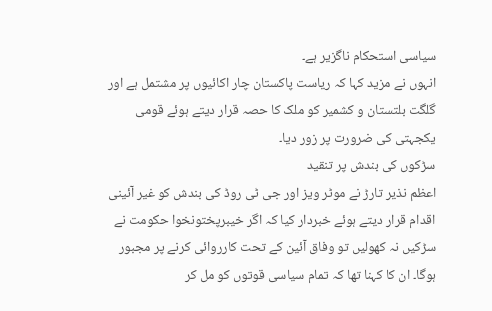سیاسی استحکام ناگزیر ہے۔
انہوں نے مزید کہا کہ ریاست پاکستان چار اکائیوں پر مشتمل ہے اور گلگت بلتستان و کشمیر کو ملک کا حصہ قرار دیتے ہوئے قومی یکجہتی کی ضرورت پر زور دیا۔
سڑکوں کی بندش پر تنقید
اعظم نذیر تارڑ نے موٹر ویز اور جی ٹی روڈ کی بندش کو غیر آئینی اقدام قرار دیتے ہوئے خبردار کیا کہ اگر خیبرپختونخوا حکومت نے سڑکیں نہ کھولیں تو وفاق آئین کے تحت کارروائی کرنے پر مجبور ہوگا۔ ان کا کہنا تھا کہ تمام سیاسی قوتوں کو مل کر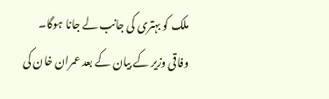ملک کو بہتری کی جانب لے جانا ہوگا۔
وفاقی وزیر کے بیان کے بعد عمران خان کی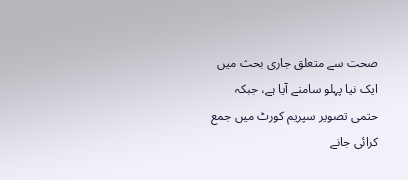صحت سے متعلق جاری بحث میں ایک نیا پہلو سامنے آیا ہے، جبکہ حتمی تصویر سپریم کورٹ میں جمع کرائی جانے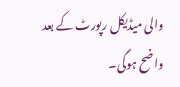والی میڈیکل رپورٹ کے بعد واضح ہوگی۔